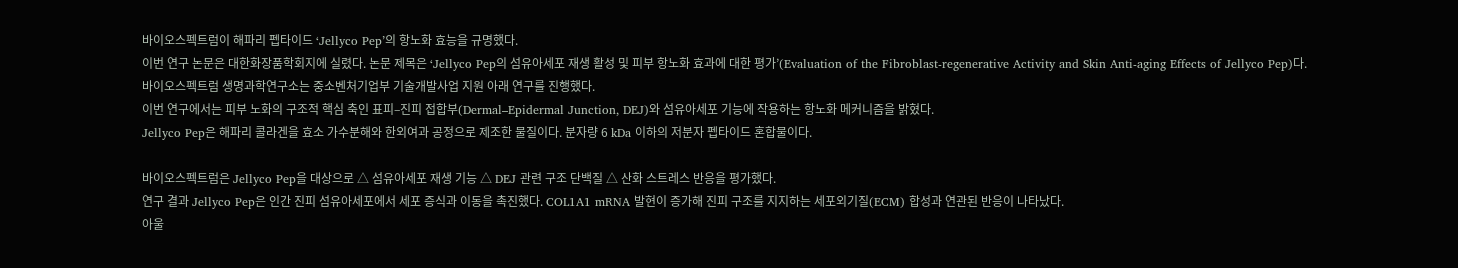바이오스펙트럼이 해파리 펩타이드 ‘Jellyco Pep’의 항노화 효능을 규명했다.
이번 연구 논문은 대한화장품학회지에 실렸다. 논문 제목은 ‘Jellyco Pep의 섬유아세포 재생 활성 및 피부 항노화 효과에 대한 평가’(Evaluation of the Fibroblast-regenerative Activity and Skin Anti-aging Effects of Jellyco Pep)다.
바이오스펙트럼 생명과학연구소는 중소벤처기업부 기술개발사업 지원 아래 연구를 진행했다.
이번 연구에서는 피부 노화의 구조적 핵심 축인 표피–진피 접합부(Dermal–Epidermal Junction, DEJ)와 섬유아세포 기능에 작용하는 항노화 메커니즘을 밝혔다.
Jellyco Pep은 해파리 콜라겐을 효소 가수분해와 한외여과 공정으로 제조한 물질이다. 분자량 6 kDa 이하의 저분자 펩타이드 혼합물이다.

바이오스펙트럼은 Jellyco Pep을 대상으로 △ 섬유아세포 재생 기능 △ DEJ 관련 구조 단백질 △ 산화 스트레스 반응을 평가했다.
연구 결과 Jellyco Pep은 인간 진피 섬유아세포에서 세포 증식과 이동을 촉진했다. COL1A1 mRNA 발현이 증가해 진피 구조를 지지하는 세포외기질(ECM) 합성과 연관된 반응이 나타났다.
아울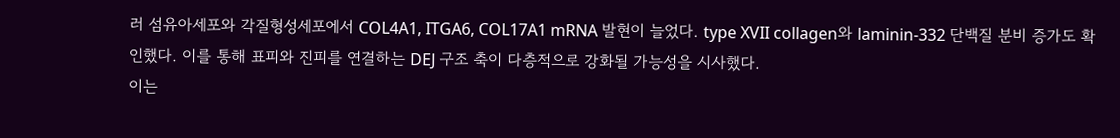러 섬유아세포와 각질형성세포에서 COL4A1, ITGA6, COL17A1 mRNA 발현이 늘었다. type XVII collagen와 laminin-332 단백질 분비 증가도 확인했다. 이를 통해 표피와 진피를 연결하는 DEJ 구조 축이 다층적으로 강화될 가능성을 시사했다.
이는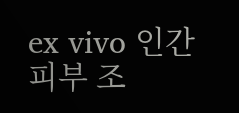ex vivo 인간 피부 조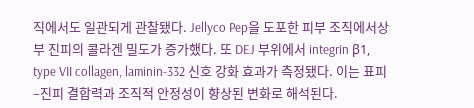직에서도 일관되게 관찰됐다. Jellyco Pep을 도포한 피부 조직에서상부 진피의 콜라겐 밀도가 증가했다. 또 DEJ 부위에서 integrin β1, type VII collagen, laminin-332 신호 강화 효과가 측정됐다. 이는 표피–진피 결합력과 조직적 안정성이 향상된 변화로 해석된다.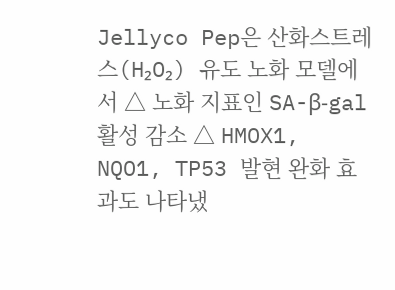Jellyco Pep은 산화스트레스(H₂O₂) 유도 노화 모델에서 △ 노화 지표인 SA-β-gal 활성 감소 △ HMOX1, NQO1, TP53 발현 완화 효과도 나타냈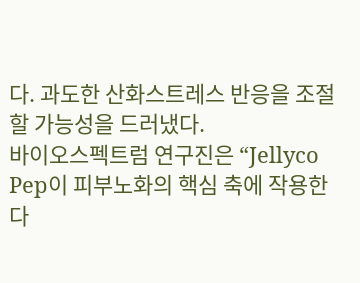다. 과도한 산화스트레스 반응을 조절할 가능성을 드러냈다.
바이오스펙트럼 연구진은 “Jellyco Pep이 피부노화의 핵심 축에 작용한다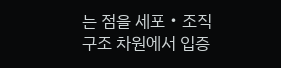는 점을 세포‧조직 구조 차원에서 입증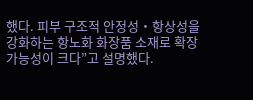했다. 피부 구조적 안정성‧항상성을 강화하는 항노화 화장품 소재로 확장 가능성이 크다”고 설명했다.